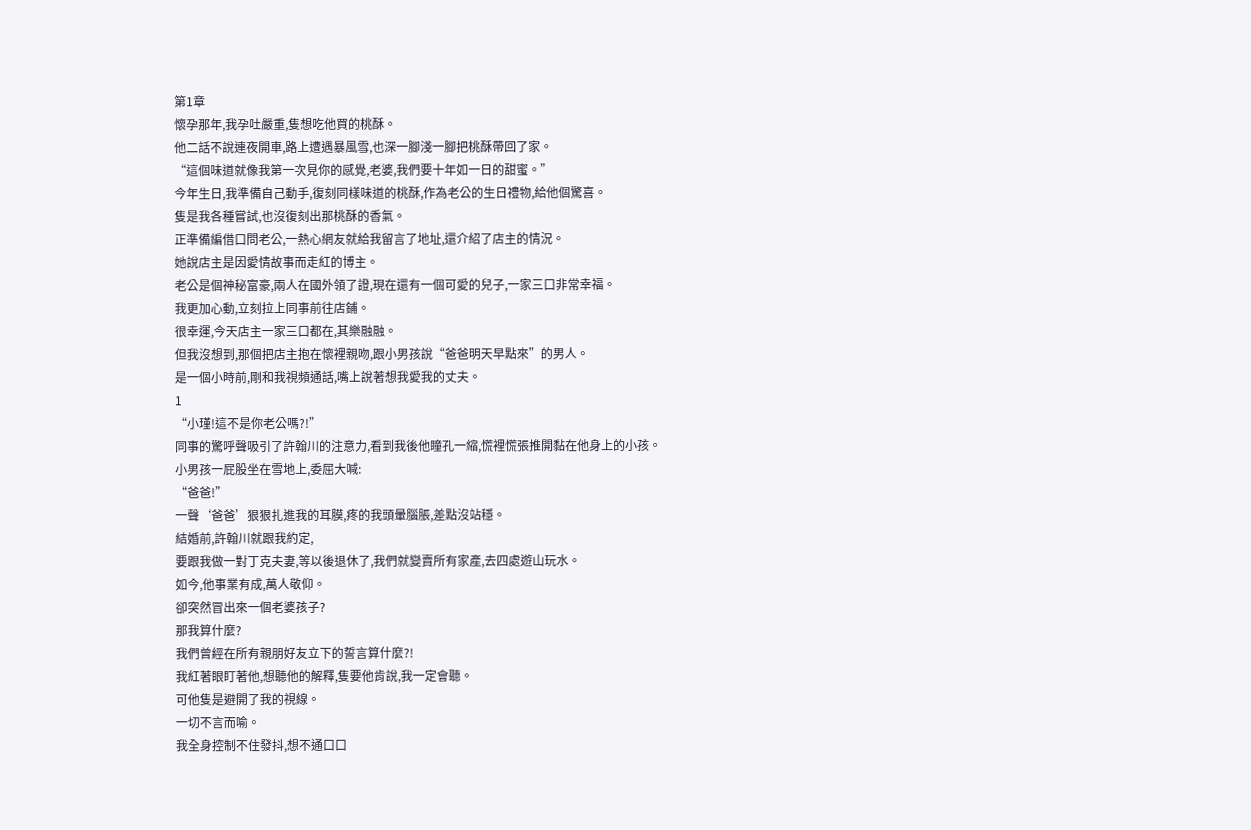第1章
懷孕那年,我孕吐嚴重,隻想吃他買的桃酥。
他二話不說連夜開車,路上遭遇暴風雪,也深一腳淺一腳把桃酥帶回了家。
“這個味道就像我第一次見你的感覺,老婆,我們要十年如一日的甜蜜。”
今年生日,我準備自己動手,復刻同樣味道的桃酥,作為老公的生日禮物,給他個驚喜。
隻是我各種嘗試,也沒復刻出那桃酥的香氣。
正準備編借口問老公,一熱心網友就給我留言了地址,還介紹了店主的情況。
她說店主是因愛情故事而走紅的博主。
老公是個神秘富豪,兩人在國外領了證,現在還有一個可愛的兒子,一家三口非常幸福。
我更加心動,立刻拉上同事前往店鋪。
很幸運,今天店主一家三口都在,其樂融融。
但我沒想到,那個把店主抱在懷裡親吻,跟小男孩說“爸爸明天早點來”的男人。
是一個小時前,剛和我視頻通話,嘴上說著想我愛我的丈夫。
1
“小瑾!這不是你老公嗎?!”
同事的驚呼聲吸引了許翰川的注意力,看到我後他瞳孔一縮,慌裡慌張推開黏在他身上的小孩。
小男孩一屁股坐在雪地上,委屈大喊:
“爸爸!”
一聲‘爸爸’狠狠扎進我的耳膜,疼的我頭暈腦脹,差點沒站穩。
結婚前,許翰川就跟我約定,
要跟我做一對丁克夫妻,等以後退休了,我們就變賣所有家產,去四處遊山玩水。
如今,他事業有成,萬人敬仰。
卻突然冒出來一個老婆孩子?
那我算什麼?
我們曾經在所有親朋好友立下的誓言算什麼?!
我紅著眼盯著他,想聽他的解釋,隻要他肯說,我一定會聽。
可他隻是避開了我的視線。
一切不言而喻。
我全身控制不住發抖,想不通口口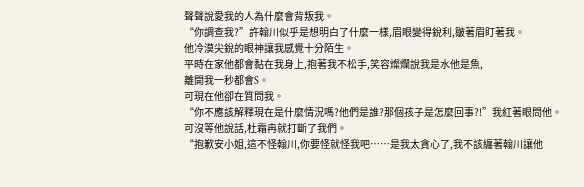聲聲說愛我的人為什麼會背叛我。
“你調查我?”許翰川似乎是想明白了什麼一樣,眉眼變得銳利,皺著眉盯著我。
他冷漠尖銳的眼神讓我感覺十分陌生。
平時在家他都會黏在我身上,抱著我不松手,笑容燦爛說我是水他是魚,
離開我一秒都會S。
可現在他卻在質問我。
“你不應該解釋現在是什麼情況嗎?他們是誰?那個孩子是怎麼回事?!”我紅著眼問他。
可沒等他說話,杜霜冉就打斷了我們。
“抱歉安小姐,這不怪翰川,你要怪就怪我吧……是我太貪心了,我不該纏著翰川讓他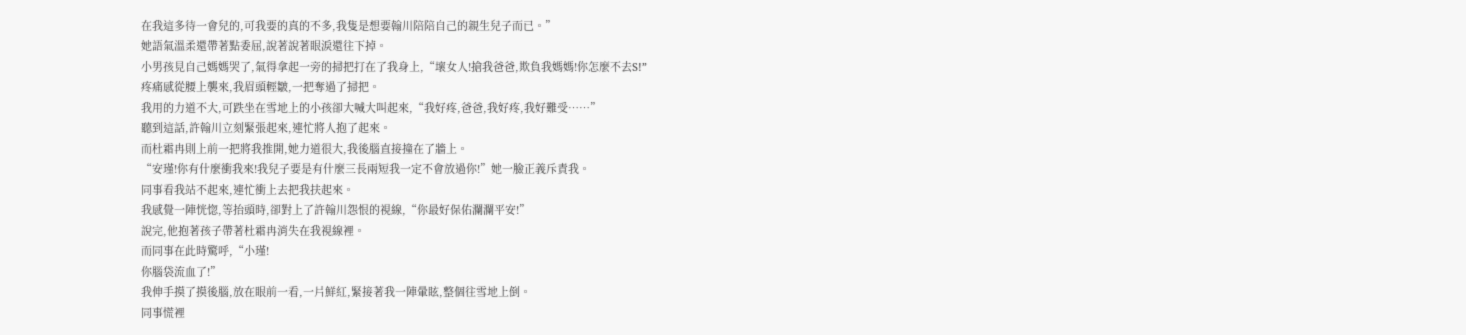在我這多待一會兒的,可我要的真的不多,我隻是想要翰川陪陪自己的親生兒子而已。”
她語氣溫柔還帶著點委屈,說著說著眼淚還往下掉。
小男孩見自己媽媽哭了,氣得拿起一旁的掃把打在了我身上,“壞女人!搶我爸爸,欺負我媽媽!你怎麼不去S!”
疼痛感從腰上襲來,我眉頭輕皺,一把奪過了掃把。
我用的力道不大,可跌坐在雪地上的小孩卻大喊大叫起來,“我好疼,爸爸,我好疼,我好難受……”
聽到這話,許翰川立刻緊張起來,連忙將人抱了起來。
而杜霜冉則上前一把將我推開,她力道很大,我後腦直接撞在了牆上。
“安瑾!你有什麼衝我來!我兒子要是有什麼三長兩短我一定不會放過你!”她一臉正義斥責我。
同事看我站不起來,連忙衝上去把我扶起來。
我感覺一陣恍惚,等抬頭時,卻對上了許翰川怨恨的視線,“你最好保佑瀾瀾平安!”
說完,他抱著孩子帶著杜霜冉消失在我視線裡。
而同事在此時驚呼,“小瑾!
你腦袋流血了!”
我伸手摸了摸後腦,放在眼前一看,一片鮮紅,緊接著我一陣暈眩,整個往雪地上倒。
同事慌裡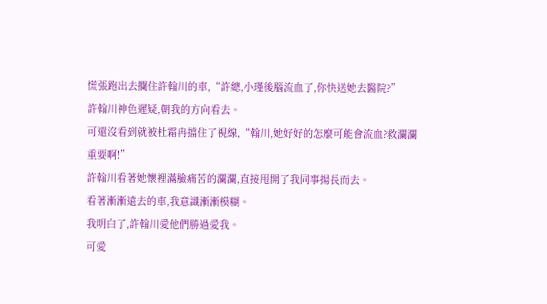慌張跑出去攔住許翰川的車,“許總,小瑾後腦流血了,你快送她去醫院?”
許翰川神色遲疑,朝我的方向看去。
可還沒看到就被杜霜冉擋住了視線,“翰川,她好好的怎麼可能會流血?救瀾瀾重要啊!”
許翰川看著她懷裡滿臉痛苦的瀾瀾,直接甩開了我同事揚長而去。
看著漸漸遠去的車,我意識漸漸模糊。
我明白了,許翰川愛他們勝過愛我。
可愛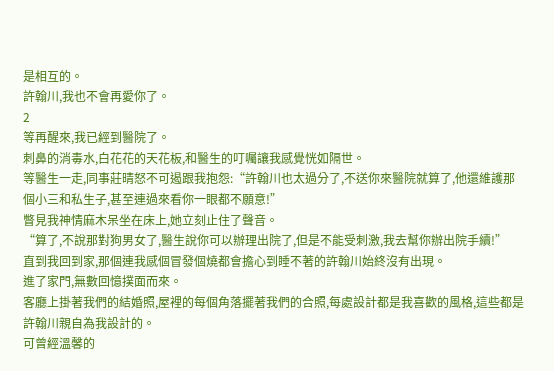是相互的。
許翰川,我也不會再愛你了。
2
等再醒來,我已經到醫院了。
刺鼻的消毒水,白花花的天花板,和醫生的叮囑讓我感覺恍如隔世。
等醫生一走,同事莊晴怒不可遏跟我抱怨:“許翰川也太過分了,不送你來醫院就算了,他還維護那個小三和私生子,甚至連過來看你一眼都不願意!”
瞥見我神情麻木呆坐在床上,她立刻止住了聲音。
“算了,不說那對狗男女了,醫生說你可以辦理出院了,但是不能受刺激,我去幫你辦出院手續!”
直到我回到家,那個連我感個冒發個燒都會擔心到睡不著的許翰川始終沒有出現。
進了家門,無數回憶撲面而來。
客廳上掛著我們的結婚照,屋裡的每個角落擺著我們的合照,每處設計都是我喜歡的風格,這些都是許翰川親自為我設計的。
可曾經溫馨的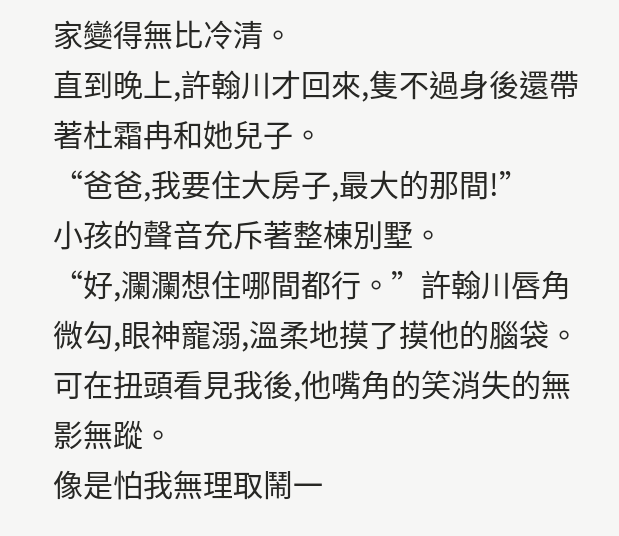家變得無比冷清。
直到晚上,許翰川才回來,隻不過身後還帶著杜霜冉和她兒子。
“爸爸,我要住大房子,最大的那間!”
小孩的聲音充斥著整棟別墅。
“好,瀾瀾想住哪間都行。”許翰川唇角微勾,眼神寵溺,溫柔地摸了摸他的腦袋。
可在扭頭看見我後,他嘴角的笑消失的無影無蹤。
像是怕我無理取鬧一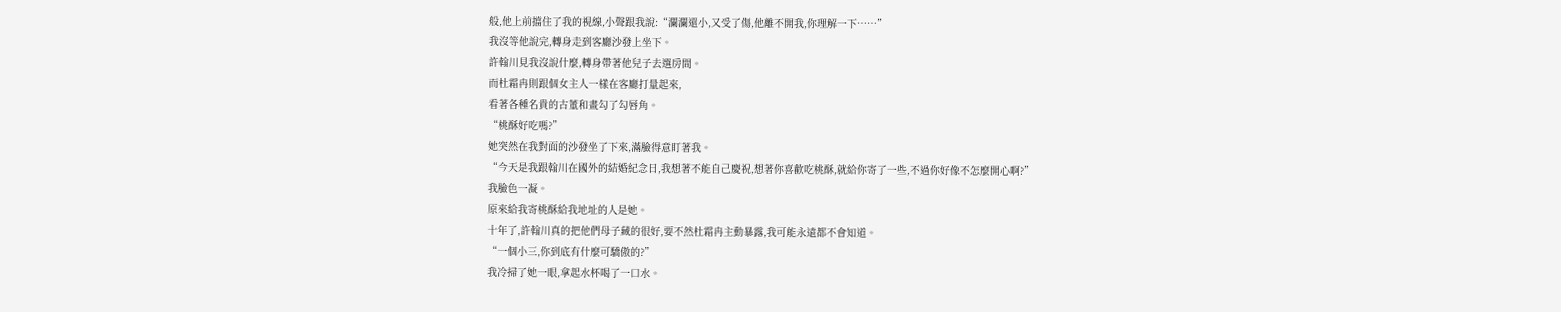般,他上前擋住了我的視線,小聲跟我說:“瀾瀾還小,又受了傷,他離不開我,你理解一下……”
我沒等他說完,轉身走到客廳沙發上坐下。
許翰川見我沒說什麼,轉身帶著他兒子去選房間。
而杜霜冉則跟個女主人一樣在客廳打量起來,
看著各種名貴的古董和畫勾了勾唇角。
“桃酥好吃嗎?”
她突然在我對面的沙發坐了下來,滿臉得意盯著我。
“今天是我跟翰川在國外的結婚紀念日,我想著不能自己慶祝,想著你喜歡吃桃酥,就給你寄了一些,不過你好像不怎麼開心啊?”
我臉色一凝。
原來給我寄桃酥給我地址的人是她。
十年了,許翰川真的把他們母子藏的很好,要不然杜霜冉主動暴露,我可能永遠都不會知道。
“一個小三,你到底有什麼可驕傲的?”
我冷掃了她一眼,拿起水杯喝了一口水。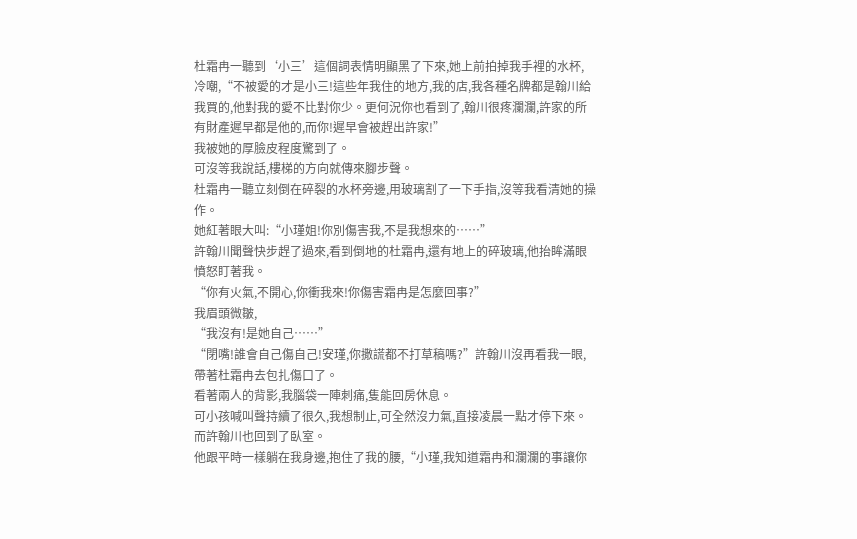杜霜冉一聽到‘小三’這個詞表情明顯黑了下來,她上前拍掉我手裡的水杯,
冷嘲,“不被愛的才是小三!這些年我住的地方,我的店,我各種名牌都是翰川給我買的,他對我的愛不比對你少。更何況你也看到了,翰川很疼瀾瀾,許家的所有財產遲早都是他的,而你!遲早會被趕出許家!”
我被她的厚臉皮程度驚到了。
可沒等我說話,樓梯的方向就傳來腳步聲。
杜霜冉一聽立刻倒在碎裂的水杯旁邊,用玻璃割了一下手指,沒等我看清她的操作。
她紅著眼大叫:“小瑾姐!你別傷害我,不是我想來的……”
許翰川聞聲快步趕了過來,看到倒地的杜霜冉,還有地上的碎玻璃,他抬眸滿眼憤怒盯著我。
“你有火氣,不開心,你衝我來!你傷害霜冉是怎麼回事?”
我眉頭微皺,
“我沒有!是她自己……”
“閉嘴!誰會自己傷自己!安瑾,你撒謊都不打草稿嗎?”許翰川沒再看我一眼,帶著杜霜冉去包扎傷口了。
看著兩人的背影,我腦袋一陣刺痛,隻能回房休息。
可小孩喊叫聲持續了很久,我想制止,可全然沒力氣,直接凌晨一點才停下來。
而許翰川也回到了臥室。
他跟平時一樣躺在我身邊,抱住了我的腰,“小瑾,我知道霜冉和瀾瀾的事讓你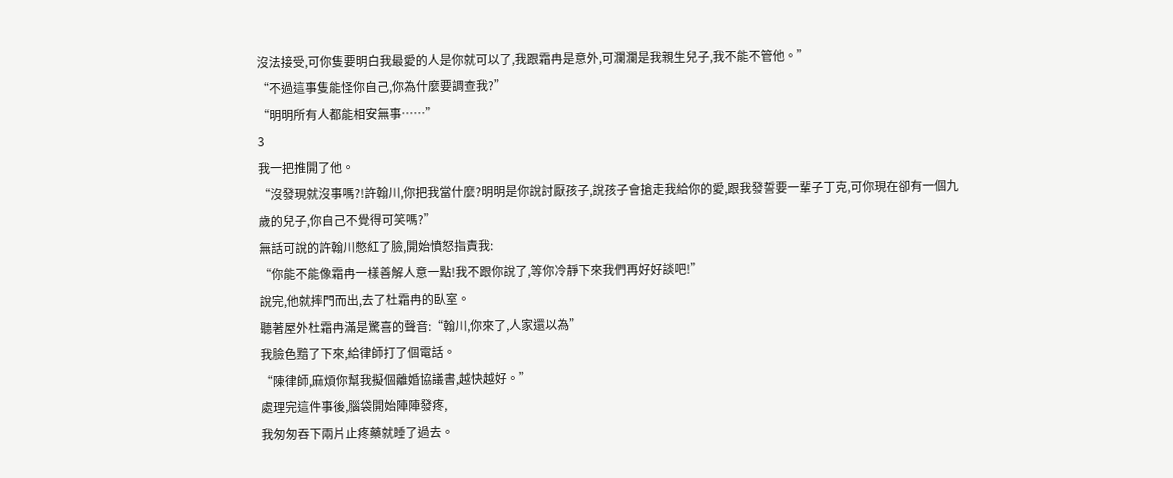沒法接受,可你隻要明白我最愛的人是你就可以了,我跟霜冉是意外,可瀾瀾是我親生兒子,我不能不管他。”
“不過這事隻能怪你自己,你為什麼要調查我?”
“明明所有人都能相安無事……”
3
我一把推開了他。
“沒發現就沒事嗎?!許翰川,你把我當什麼?明明是你說討厭孩子,說孩子會搶走我給你的愛,跟我發誓要一輩子丁克,可你現在卻有一個九歲的兒子,你自己不覺得可笑嗎?”
無話可說的許翰川憋紅了臉,開始憤怒指責我:
“你能不能像霜冉一樣善解人意一點!我不跟你說了,等你冷靜下來我們再好好談吧!”
說完,他就摔門而出,去了杜霜冉的臥室。
聽著屋外杜霜冉滿是驚喜的聲音:“翰川,你來了,人家還以為”
我臉色黯了下來,給律師打了個電話。
“陳律師,麻煩你幫我擬個離婚協議書,越快越好。”
處理完這件事後,腦袋開始陣陣發疼,
我匆匆吞下兩片止疼藥就睡了過去。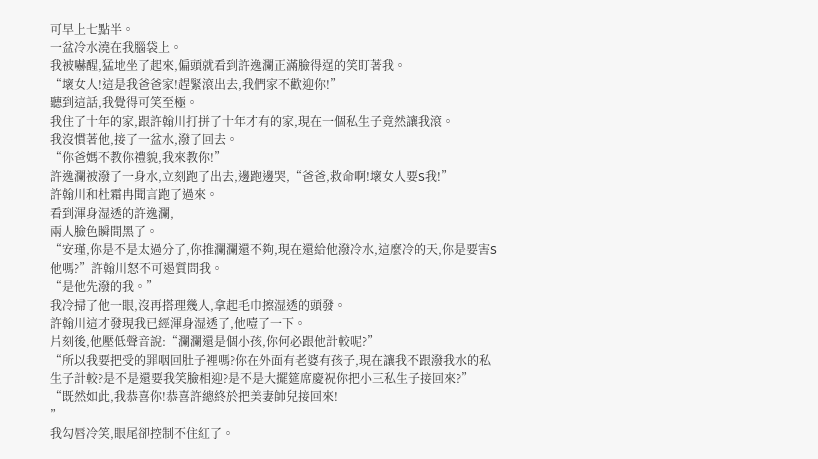可早上七點半。
一盆冷水澆在我腦袋上。
我被嚇醒,猛地坐了起來,偏頭就看到許逸瀾正滿臉得逞的笑盯著我。
“壞女人!這是我爸爸家!趕緊滾出去,我們家不歡迎你!”
聽到這話,我覺得可笑至極。
我住了十年的家,跟許翰川打拼了十年才有的家,現在一個私生子竟然讓我滾。
我沒慣著他,接了一盆水,潑了回去。
“你爸媽不教你禮貌,我來教你!”
許逸瀾被潑了一身水,立刻跑了出去,邊跑邊哭,“爸爸,救命啊!壞女人要S我!”
許翰川和杜霜冉聞言跑了過來。
看到渾身湿透的許逸瀾,
兩人臉色瞬間黑了。
“安瑾,你是不是太過分了,你推瀾瀾還不夠,現在還給他潑冷水,這麼冷的天,你是要害S他嗎?”許翰川怒不可遏質問我。
“是他先潑的我。”
我冷掃了他一眼,沒再搭理幾人,拿起毛巾擦湿透的頭發。
許翰川這才發現我已經渾身湿透了,他噎了一下。
片刻後,他壓低聲音說:“瀾瀾還是個小孩,你何必跟他計較呢?”
“所以我要把受的罪咽回肚子裡嗎?你在外面有老婆有孩子,現在讓我不跟潑我水的私生子計較?是不是還要我笑臉相迎?是不是大擺筵席慶祝你把小三私生子接回來?”
“既然如此,我恭喜你!恭喜許總終於把美妻帥兒接回來!
”
我勾唇冷笑,眼尾卻控制不住紅了。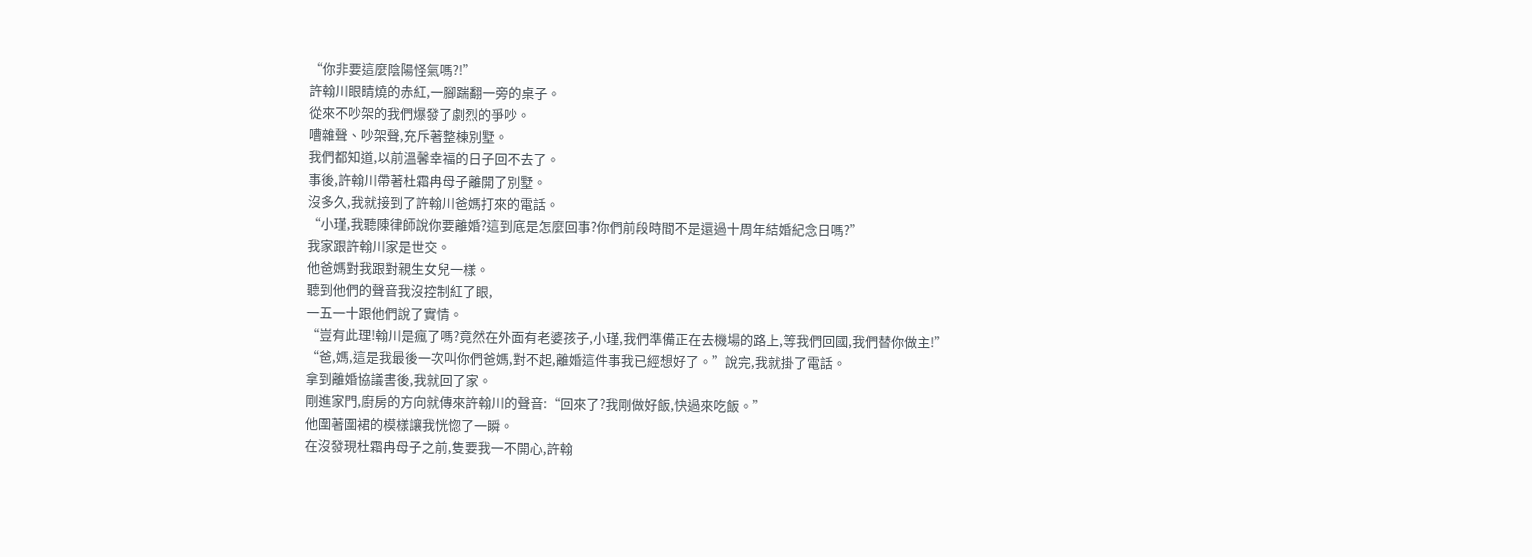“你非要這麼陰陽怪氣嗎?!”
許翰川眼睛燒的赤紅,一腳踹翻一旁的桌子。
從來不吵架的我們爆發了劇烈的爭吵。
嘈雜聲、吵架聲,充斥著整棟別墅。
我們都知道,以前溫馨幸福的日子回不去了。
事後,許翰川帶著杜霜冉母子離開了別墅。
沒多久,我就接到了許翰川爸媽打來的電話。
“小瑾,我聽陳律師說你要離婚?這到底是怎麼回事?你們前段時間不是還過十周年結婚紀念日嗎?”
我家跟許翰川家是世交。
他爸媽對我跟對親生女兒一樣。
聽到他們的聲音我沒控制紅了眼,
一五一十跟他們說了實情。
“豈有此理!翰川是瘋了嗎?竟然在外面有老婆孩子,小瑾,我們準備正在去機場的路上,等我們回國,我們替你做主!”
“爸,媽,這是我最後一次叫你們爸媽,對不起,離婚這件事我已經想好了。”說完,我就掛了電話。
拿到離婚協議書後,我就回了家。
剛進家門,廚房的方向就傳來許翰川的聲音:“回來了?我剛做好飯,快過來吃飯。”
他圍著圍裙的模樣讓我恍惚了一瞬。
在沒發現杜霜冉母子之前,隻要我一不開心,許翰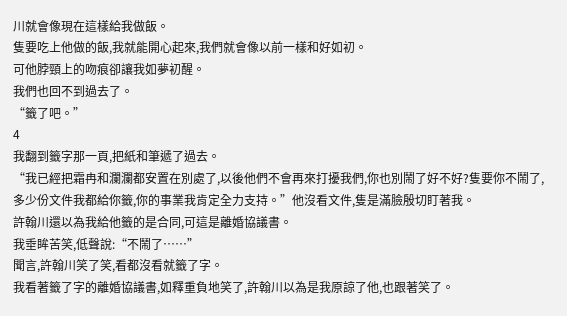川就會像現在這樣給我做飯。
隻要吃上他做的飯,我就能開心起來,我們就會像以前一樣和好如初。
可他脖頸上的吻痕卻讓我如夢初醒。
我們也回不到過去了。
“籤了吧。”
4
我翻到籤字那一頁,把紙和筆遞了過去。
“我已經把霜冉和瀾瀾都安置在別處了,以後他們不會再來打擾我們,你也別鬧了好不好?隻要你不鬧了,多少份文件我都給你籤,你的事業我肯定全力支持。”他沒看文件,隻是滿臉殷切盯著我。
許翰川還以為我給他籤的是合同,可這是離婚協議書。
我垂眸苦笑,低聲說:“不鬧了……”
聞言,許翰川笑了笑,看都沒看就籤了字。
我看著籤了字的離婚協議書,如釋重負地笑了,許翰川以為是我原諒了他,也跟著笑了。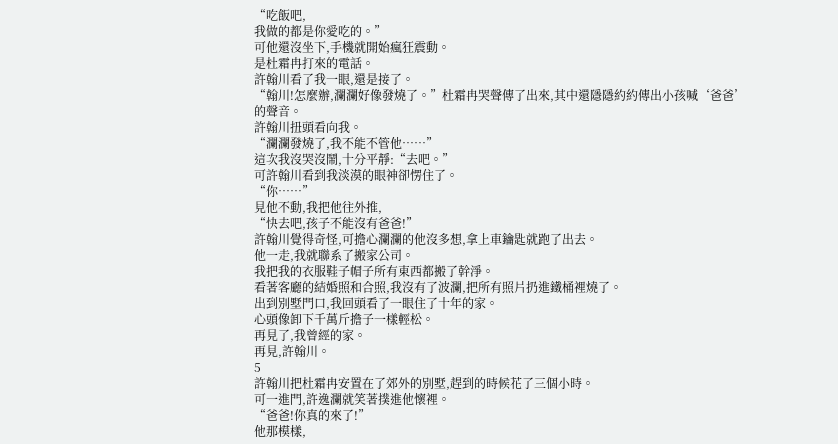“吃飯吧,
我做的都是你愛吃的。”
可他還沒坐下,手機就開始瘋狂震動。
是杜霜冉打來的電話。
許翰川看了我一眼,還是接了。
“翰川!怎麼辦,瀾瀾好像發燒了。”杜霜冉哭聲傳了出來,其中還隱隱約約傳出小孩喊‘爸爸’的聲音。
許翰川扭頭看向我。
“瀾瀾發燒了,我不能不管他……”
這次我沒哭沒鬧,十分平靜:“去吧。”
可許翰川看到我淡漠的眼神卻愣住了。
“你……”
見他不動,我把他往外推,
“快去吧,孩子不能沒有爸爸!”
許翰川覺得奇怪,可擔心瀾瀾的他沒多想,拿上車鑰匙就跑了出去。
他一走,我就聯系了搬家公司。
我把我的衣服鞋子帽子所有東西都搬了幹淨。
看著客廳的結婚照和合照,我沒有了波瀾,把所有照片扔進鐵桶裡燒了。
出到別墅門口,我回頭看了一眼住了十年的家。
心頭像卸下千萬斤擔子一樣輕松。
再見了,我曾經的家。
再見,許翰川。
5
許翰川把杜霜冉安置在了郊外的別墅,趕到的時候花了三個小時。
可一進門,許逸瀾就笑著撲進他懷裡。
“爸爸!你真的來了!”
他那模樣,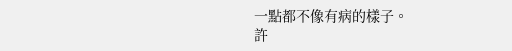一點都不像有病的樣子。
許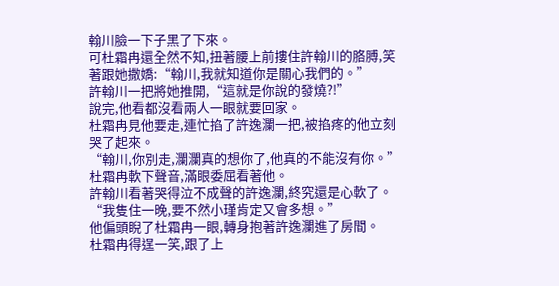翰川臉一下子黑了下來。
可杜霜冉還全然不知,扭著腰上前摟住許翰川的胳膊,笑著跟她撒嬌:“翰川,我就知道你是關心我們的。”
許翰川一把將她推開,“這就是你說的發燒?!”
說完,他看都沒看兩人一眼就要回家。
杜霜冉見他要走,連忙掐了許逸瀾一把,被掐疼的他立刻哭了起來。
“翰川,你別走,瀾瀾真的想你了,他真的不能沒有你。”杜霜冉軟下聲音,滿眼委屈看著他。
許翰川看著哭得泣不成聲的許逸瀾,終究還是心軟了。
“我隻住一晚,要不然小瑾肯定又會多想。”
他偏頭睨了杜霜冉一眼,轉身抱著許逸瀾進了房間。
杜霜冉得逞一笑,跟了上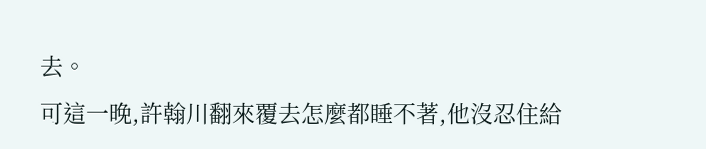去。
可這一晚,許翰川翻來覆去怎麼都睡不著,他沒忍住給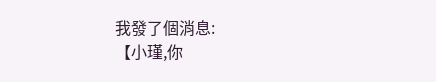我發了個消息:
【小瑾,你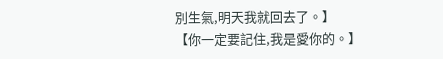別生氣,明天我就回去了。】
【你一定要記住,我是愛你的。】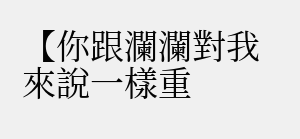【你跟瀾瀾對我來說一樣重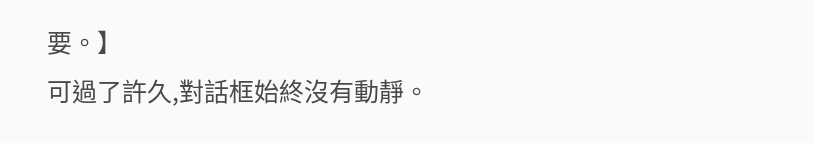要。】
可過了許久,對話框始終沒有動靜。